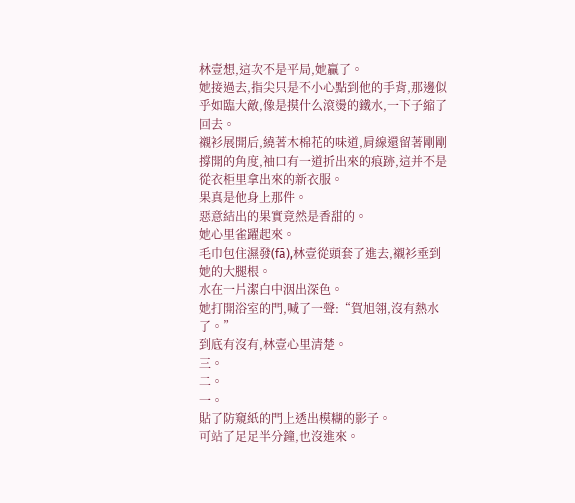林壹想,這次不是平局,她贏了。
她接過去,指尖只是不小心點到他的手背,那邊似乎如臨大敵,像是摸什么滾燙的鐵水,一下子縮了回去。
襯衫展開后,繞著木棉花的味道,肩線還留著剛剛撐開的角度,袖口有一道折出來的痕跡,這并不是從衣柜里拿出來的新衣服。
果真是他身上那件。
惡意結出的果實竟然是香甜的。
她心里雀躍起來。
毛巾包住濕發(fā),林壹從頭套了進去,襯衫垂到她的大腿根。
水在一片潔白中洇出深色。
她打開浴室的門,喊了一聲:“賀旭翎,沒有熱水了。”
到底有沒有,林壹心里清楚。
三。
二。
一。
貼了防窺紙的門上透出模糊的影子。
可站了足足半分鐘,也沒進來。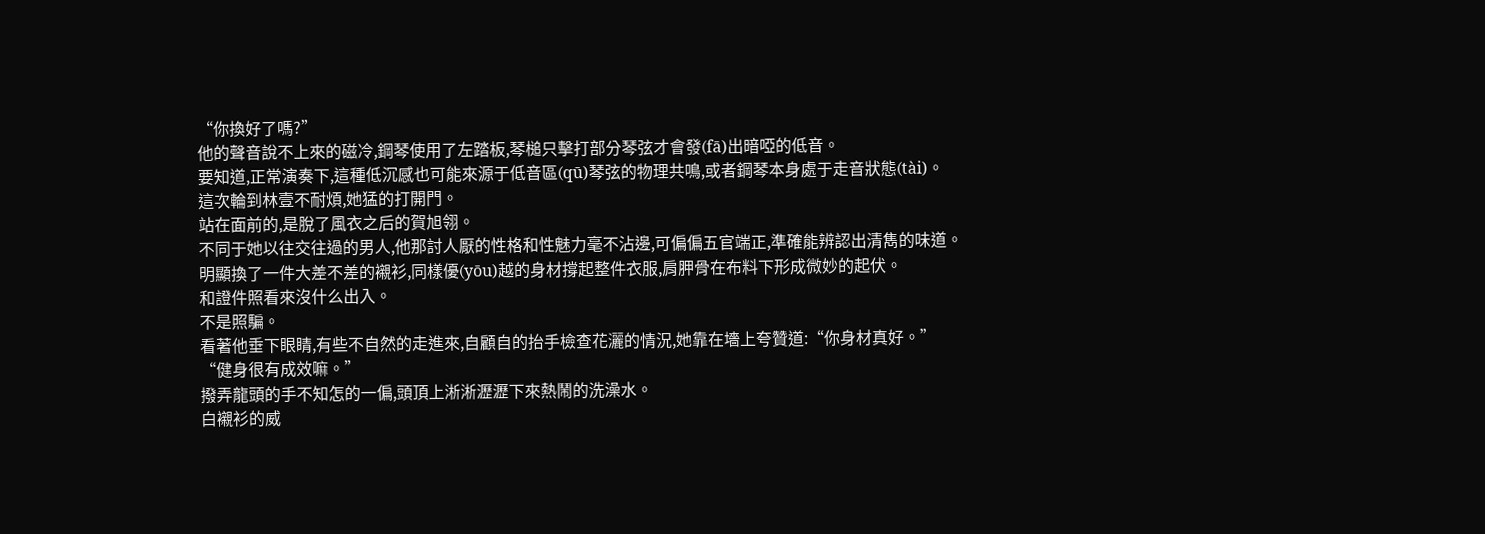“你換好了嗎?”
他的聲音說不上來的磁冷,鋼琴使用了左踏板,琴槌只擊打部分琴弦才會發(fā)出暗啞的低音。
要知道,正常演奏下,這種低沉感也可能來源于低音區(qū)琴弦的物理共鳴,或者鋼琴本身處于走音狀態(tài)。
這次輪到林壹不耐煩,她猛的打開門。
站在面前的,是脫了風衣之后的賀旭翎。
不同于她以往交往過的男人,他那討人厭的性格和性魅力毫不沾邊,可偏偏五官端正,準確能辨認出清雋的味道。
明顯換了一件大差不差的襯衫,同樣優(yōu)越的身材撐起整件衣服,肩胛骨在布料下形成微妙的起伏。
和證件照看來沒什么出入。
不是照騙。
看著他垂下眼睛,有些不自然的走進來,自顧自的抬手檢查花灑的情況,她靠在墻上夸贊道:“你身材真好。”
“健身很有成效嘛。”
撥弄龍頭的手不知怎的一偏,頭頂上淅淅瀝瀝下來熱鬧的洗澡水。
白襯衫的威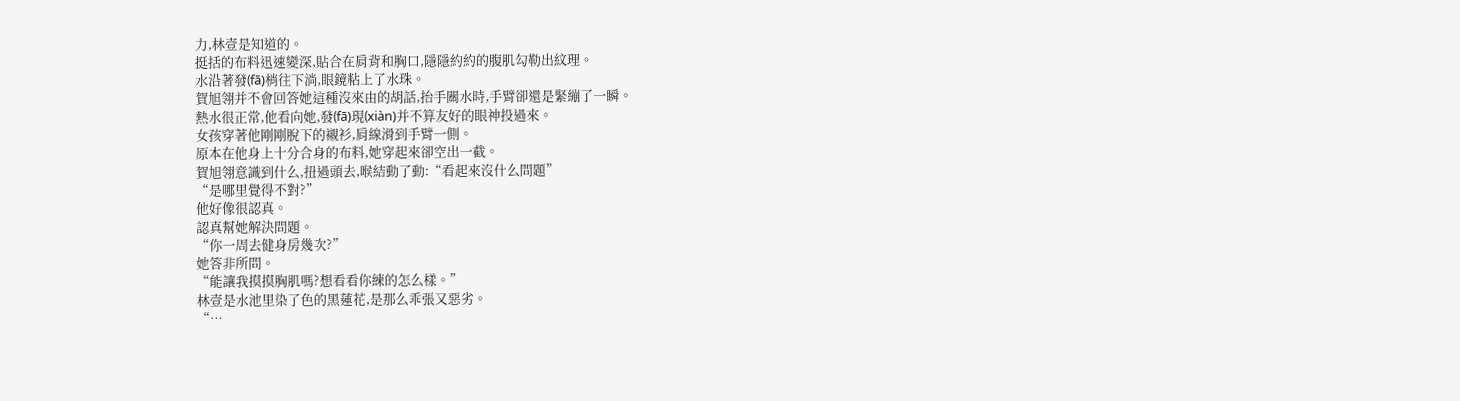力,林壹是知道的。
挺括的布料迅速變深,貼合在肩背和胸口,隱隱約約的腹肌勾勒出紋理。
水沿著發(fā)梢往下淌,眼鏡粘上了水珠。
賀旭翎并不會回答她這種沒來由的胡話,抬手關水時,手臂卻還是緊繃了一瞬。
熱水很正常,他看向她,發(fā)現(xiàn)并不算友好的眼神投過來。
女孩穿著他剛剛脫下的襯衫,肩線滑到手臂一側。
原本在他身上十分合身的布料,她穿起來卻空出一截。
賀旭翎意識到什么,扭過頭去,喉結動了動:“看起來沒什么問題”
“是哪里覺得不對?”
他好像很認真。
認真幫她解決問題。
“你一周去健身房幾次?”
她答非所問。
“能讓我摸摸胸肌嗎?想看看你練的怎么樣。”
林壹是水池里染了色的黑蓮花,是那么乖張又惡劣。
“…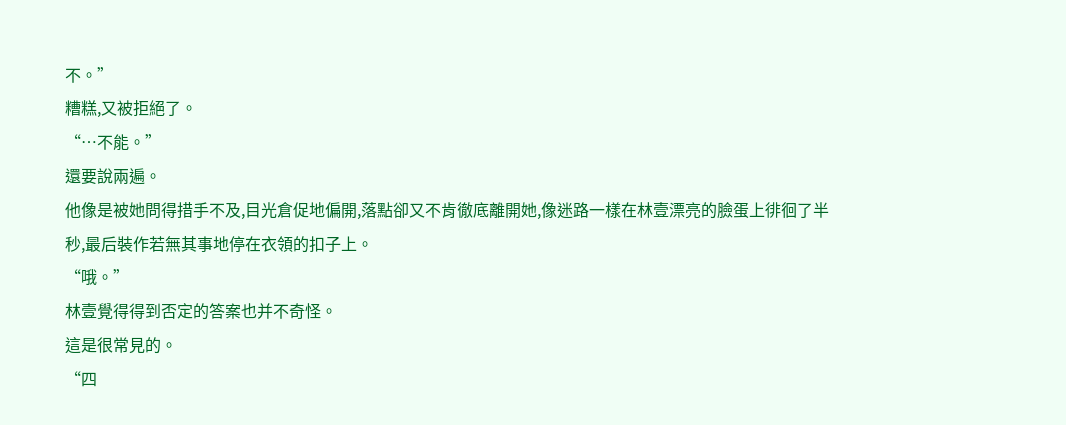不。”
糟糕,又被拒絕了。
“…不能。”
還要說兩遍。
他像是被她問得措手不及,目光倉促地偏開,落點卻又不肯徹底離開她,像迷路一樣在林壹漂亮的臉蛋上徘徊了半秒,最后裝作若無其事地停在衣領的扣子上。
“哦。”
林壹覺得得到否定的答案也并不奇怪。
這是很常見的。
“四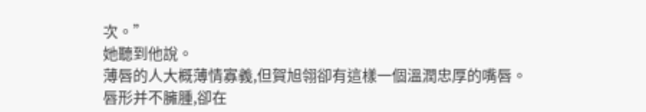次。”
她聽到他說。
薄唇的人大概薄情寡義,但賀旭翎卻有這樣一個溫潤忠厚的嘴唇。
唇形并不臃腫,卻在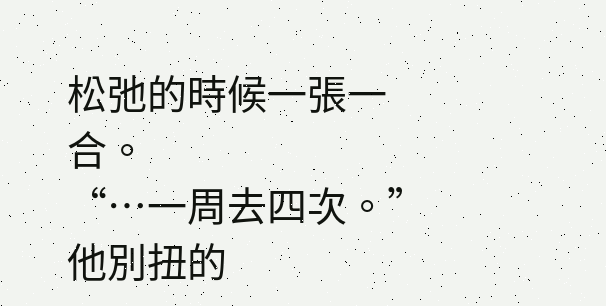松弛的時候一張一合。
“…一周去四次。”
他別扭的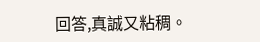回答,真誠又粘稠。